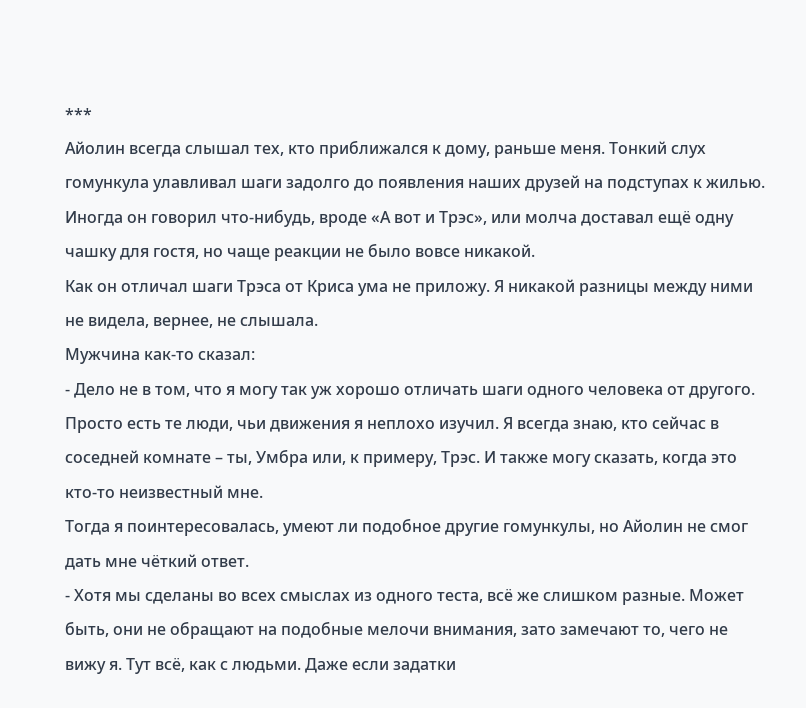***
Айолин всегда слышал тех, кто приближался к дому, раньше меня. Тонкий слух гомункула улавливал шаги задолго до появления наших друзей на подступах к жилью. Иногда он говорил что-нибудь, вроде «А вот и Трэс», или молча доставал ещё одну чашку для гостя, но чаще реакции не было вовсе никакой.
Как он отличал шаги Трэса от Криса ума не приложу. Я никакой разницы между ними не видела, вернее, не слышала.
Мужчина как-то сказал:
- Дело не в том, что я могу так уж хорошо отличать шаги одного человека от другого. Просто есть те люди, чьи движения я неплохо изучил. Я всегда знаю, кто сейчас в соседней комнате – ты, Умбра или, к примеру, Трэс. И также могу сказать, когда это кто-то неизвестный мне.
Тогда я поинтересовалась, умеют ли подобное другие гомункулы, но Айолин не смог дать мне чёткий ответ.
- Хотя мы сделаны во всех смыслах из одного теста, всё же слишком разные. Может быть, они не обращают на подобные мелочи внимания, зато замечают то, чего не вижу я. Тут всё, как с людьми. Даже если задатки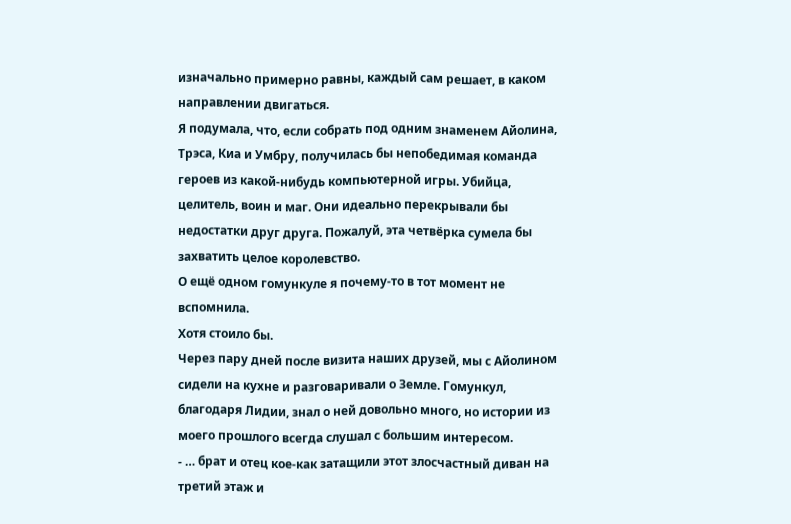изначально примерно равны, каждый сам решает, в каком направлении двигаться.
Я подумала, что, если собрать под одним знаменем Айолина, Трэса, Киа и Умбру, получилась бы непобедимая команда героев из какой-нибудь компьютерной игры. Убийца, целитель, воин и маг. Они идеально перекрывали бы недостатки друг друга. Пожалуй, эта четвёрка сумела бы захватить целое королевство.
О ещё одном гомункуле я почему-то в тот момент не вспомнила.
Хотя стоило бы.
Через пару дней после визита наших друзей, мы с Айолином сидели на кухне и разговаривали о Земле. Гомункул, благодаря Лидии, знал о ней довольно много, но истории из моего прошлого всегда слушал с большим интересом.
- … брат и отец кое-как затащили этот злосчастный диван на третий этаж и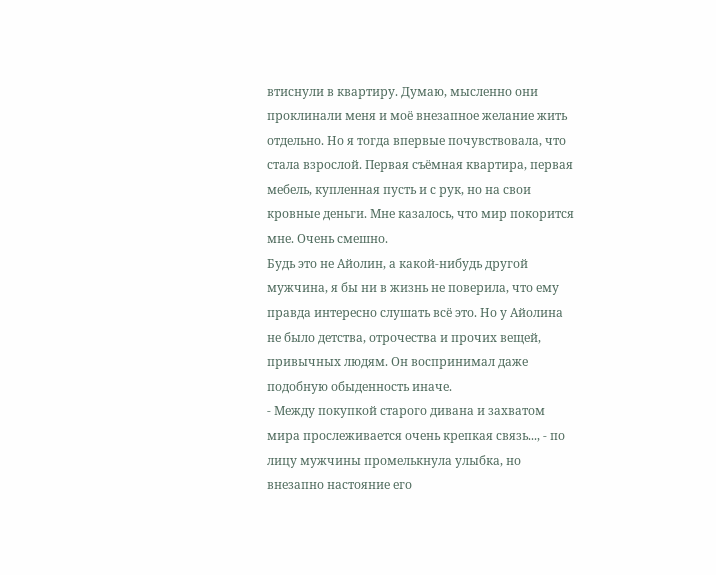втиснули в квартиру. Думаю, мысленно они проклинали меня и моё внезапное желание жить отдельно. Но я тогда впервые почувствовала, что стала взрослой. Первая съёмная квартира, первая мебель, купленная пусть и с рук, но на свои кровные деньги. Мне казалось, что мир покорится мне. Очень смешно.
Будь это не Айолин, а какой-нибудь другой мужчина, я бы ни в жизнь не поверила, что ему правда интересно слушать всё это. Но у Айолина не было детства, отрочества и прочих вещей, привычных людям. Он воспринимал даже подобную обыденность иначе.
- Между покупкой старого дивана и захватом мира прослеживается очень крепкая связь..., - по лицу мужчины промелькнула улыбка, но внезапно настояние его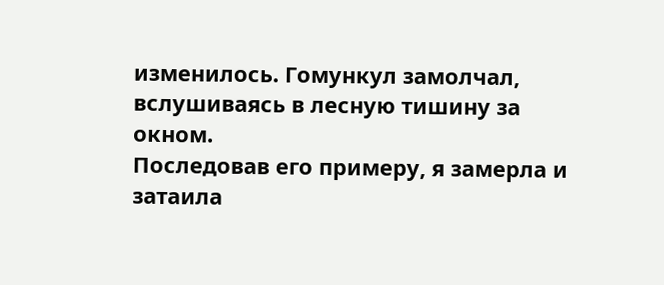изменилось. Гомункул замолчал, вслушиваясь в лесную тишину за окном.
Последовав его примеру, я замерла и затаила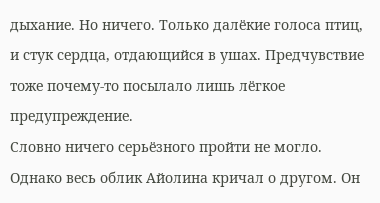дыхание. Но ничего. Только далёкие голоса птиц, и стук сердца, отдающийся в ушах. Предчувствие тоже почему-то посылало лишь лёгкое предупреждение.
Словно ничего серьёзного пройти не могло.
Однако весь облик Айолина кричал о другом. Он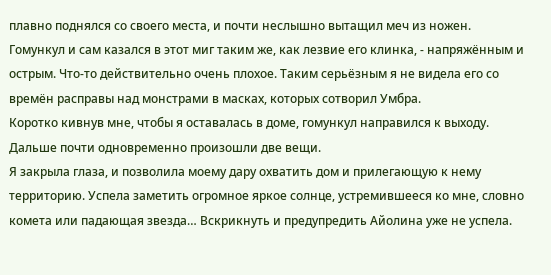плавно поднялся со своего места, и почти неслышно вытащил меч из ножен. Гомункул и сам казался в этот миг таким же, как лезвие его клинка, - напряжённым и острым. Что-то действительно очень плохое. Таким серьёзным я не видела его со времён расправы над монстрами в масках, которых сотворил Умбра.
Коротко кивнув мне, чтобы я оставалась в доме, гомункул направился к выходу.
Дальше почти одновременно произошли две вещи.
Я закрыла глаза, и позволила моему дару охватить дом и прилегающую к нему территорию. Успела заметить огромное яркое солнце, устремившееся ко мне, словно комета или падающая звезда… Вскрикнуть и предупредить Айолина уже не успела.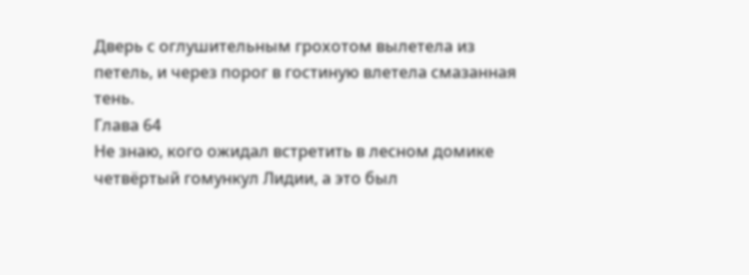Дверь с оглушительным грохотом вылетела из петель, и через порог в гостиную влетела смазанная тень.
Глава 64
Не знаю, кого ожидал встретить в лесном домике четвёртый гомункул Лидии, а это был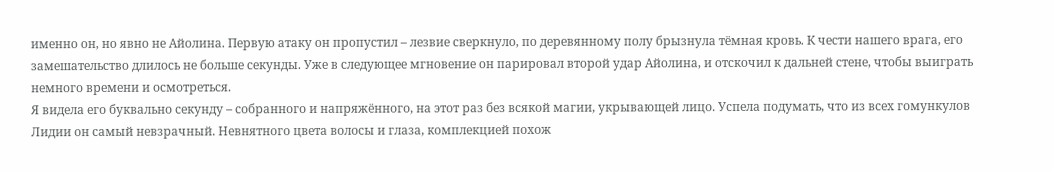именно он, но явно не Айолина. Первую атаку он пропустил – лезвие сверкнуло, по деревянному полу брызнула тёмная кровь. К чести нашего врага, его замешательство длилось не больше секунды. Уже в следующее мгновение он парировал второй удар Айолина, и отскочил к дальней стене, чтобы выиграть немного времени и осмотреться.
Я видела его буквально секунду – собранного и напряжённого, на этот раз без всякой магии, укрывающей лицо. Успела подумать, что из всех гомункулов Лидии он самый невзрачный. Невнятного цвета волосы и глаза, комплекцией похож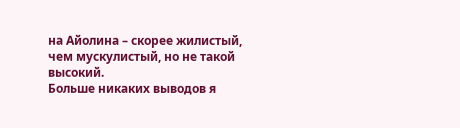на Айолина – скорее жилистый, чем мускулистый, но не такой высокий.
Больше никаких выводов я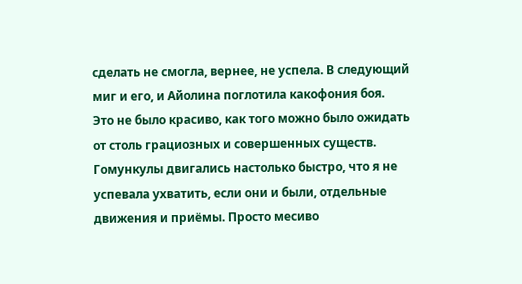сделать не смогла, вернее, не успела. В следующий миг и его, и Айолина поглотила какофония боя.
Это не было красиво, как того можно было ожидать от столь грациозных и совершенных существ. Гомункулы двигались настолько быстро, что я не успевала ухватить, если они и были, отдельные движения и приёмы. Просто месиво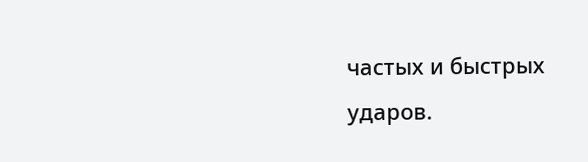частых и быстрых ударов.